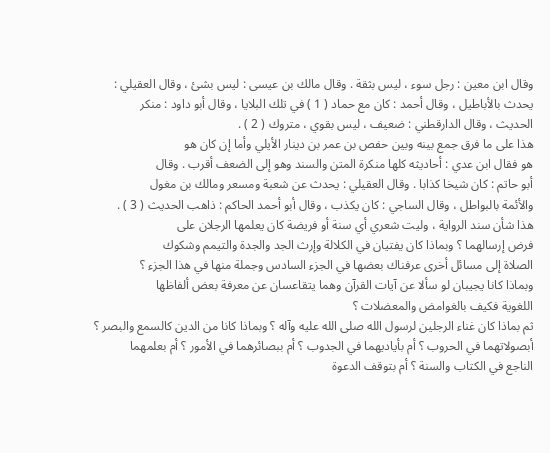وقال ابن معين : رجل سوء ، ليس بثقة . وقال مالك بن عيسى : ليس بشئ ، وقال العقيلي :
يحدث بالأباطيل ، وقال أحمد : كان مع حماد ( 1 ) في تلك البلايا ، وقال أبو داود : منكر
الحديث ، وقال الدارقطني : ضعيف ، ليس بقوي ، متروك ( 2 ) .
هذا على ما فرق جمع بينه وبين حفص بن عمر بن دينار الأيلي وأما إن كان هو
هو فقال ابن عدي : أحاديثه كلها منكرة المتن والسند وهو إلى الضعف أقرب . وقال
أبو حاتم : كان شيخا كذابا . وقال العقيلي : يحدث عن شعبة ومسعر ومالك بن مغول
والأئمة بالبواطل ، وقال الساجي : كان يكذب ، وقال أبو أحمد الحاكم : ذاهب الحديث ( 3 ) .
هذا شأن سند الرواية ، وليت شعري أي سنة أو فريضة كان يعلمها الرجلان على
فرض إرسالهما ؟ وبماذا كان يفتيان في الكلالة وإرث الجد والجدة والتيمم وشكوك
الصلاة إلى مسائل أخرى عرفناك بعضها في الجزء السادس وجملة منها في هذا الجزء ؟
وبماذا كانا يجيبان لو سألا عن آيات القرآن وهما يتقاعسان عن معرفة بعض ألفاظها
اللغوية فكيف بالغوامض والمعضلات ؟
ثم بماذا كان غناء الرجلين لرسول الله صلى الله عليه وآله ؟ وبماذا كانا من الدين كالسمع والبصر ؟
أبصولاتهما في الحروب ؟ أم بأياديهما في الجدوب ؟ أم ببصائرهما في الأمور ؟ أم بعلمهما
الناجع في الكتاب والسنة ؟ أم بتوقف الدعوة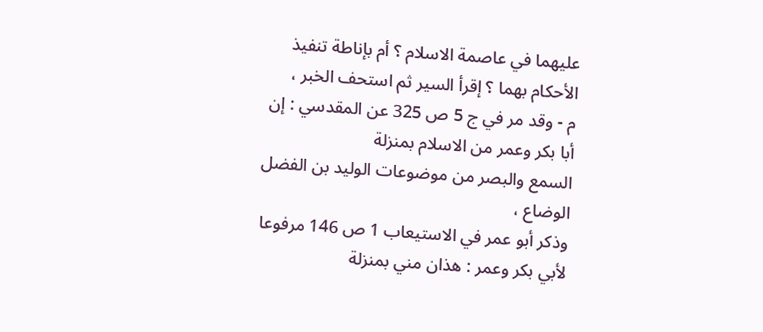عليهما في عاصمة الاسلام ؟ أم بإناطة تنفيذ
الأحكام بهما ؟ إقرأ السير ثم استحف الخبر ،
م - وقد مر في ج 5 ص 325 عن المقدسي : إن أبا بكر وعمر من الاسلام بمنزلة
السمع والبصر من موضوعات الوليد بن الفضل الوضاع ،
وذكر أبو عمر في الاستيعاب 1 ص 146 مرفوعا لأبي بكر وعمر : هذان مني بمنزلة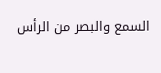السمع والبصر من الرأس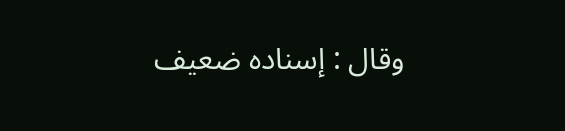وقال : إسناده ضعيف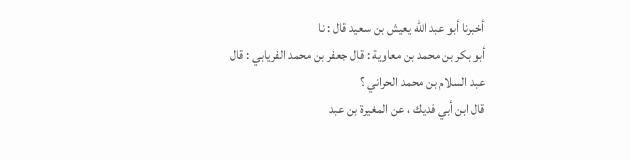أخبرنا أبو عبد الله يعيش بن سعيد قال : نا
أبو بكر بن محمد بن معاوية : قال جعفر بن محمد الفريابي : قال عبد السلام بن محمد الحراني ؟
قال ابن أبي فديك ، عن المغيرة بن عبد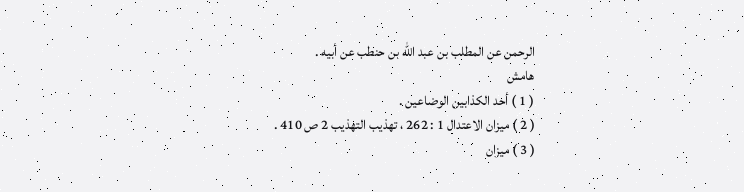الرحمن عن المطلب بن عبد الله بن حنطب عن أبيه .
هامش
( 1 ) أحد الكذابين الوضاعين .
( 2 ) ميزان الاعتدال 1 : 262 ، تهذيب التهذيب 2 ص 410 .
( 3 ) ميزان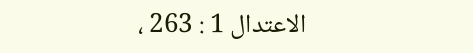الاعتدال 1 : 263 ،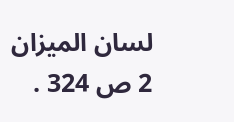لسان الميزان 2 ص 324 .